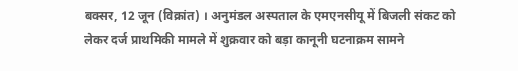बक्सर, 12 जून (विक्रांत) । अनुमंडल अस्पताल के एमएनसीयू में बिजली संकट को लेकर दर्ज प्राथमिकी मामले में शुक्रवार को बड़ा कानूनी घटनाक्रम सामने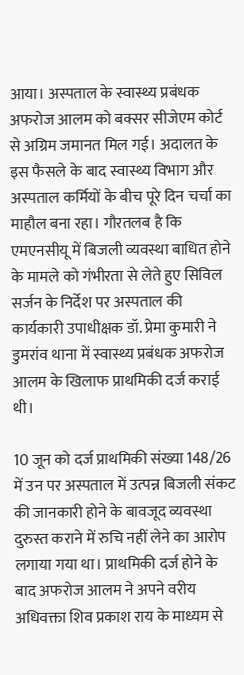आया। अस्पताल के स्वास्थ्य प्रबंधक अफरोज आलम को बक्सर सीजेएम कोर्ट से अग्रिम जमानत मिल गई। अदालत के इस फैसले के बाद स्वास्थ्य विभाग और अस्पताल कर्मियों के बीच पूरे दिन चर्चा का माहौल बना रहा। गौरतलब है कि एमएनसीयू में बिजली व्यवस्था बाधित होने के मामले को गंभीरता से लेते हुए सिविल सर्जन के निर्देश पर अस्पताल की कार्यकारी उपाधीक्षक डॉ. प्रेमा कुमारी ने डुमरांव थाना में स्वास्थ्य प्रबंधक अफरोज आलम के खिलाफ प्राथमिकी दर्ज कराई थी।

10 जून को दर्ज प्राथमिकी संख्या 148/26 में उन पर अस्पताल में उत्पन्न बिजली संकट की जानकारी होने के बावजूद व्यवस्था दुरुस्त कराने में रुचि नहीं लेने का आरोप लगाया गया था। प्राथमिकी दर्ज होने के बाद अफरोज आलम ने अपने वरीय अधिवक्ता शिव प्रकाश राय के माध्यम से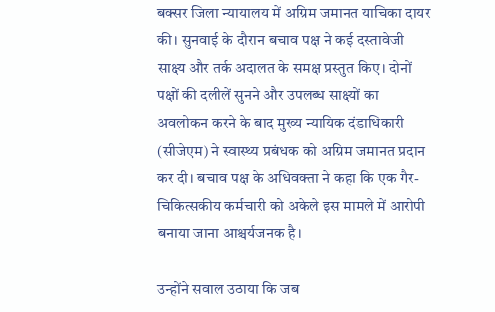बक्सर जिला न्यायालय में अग्रिम जमानत याचिका दायर की। सुनवाई के दौरान बचाव पक्ष ने कई दस्तावेजी साक्ष्य और तर्क अदालत के समक्ष प्रस्तुत किए। दोनों पक्षों की दलीलें सुनने और उपलब्ध साक्ष्यों का अवलोकन करने के बाद मुख्य न्यायिक दंडाधिकारी (सीजेएम) ने स्वास्थ्य प्रबंधक को अग्रिम जमानत प्रदान कर दी। बचाव पक्ष के अधिवक्ता ने कहा कि एक गैर-चिकित्सकीय कर्मचारी को अकेले इस मामले में आरोपी बनाया जाना आश्चर्यजनक है।

उन्होंने सवाल उठाया कि जब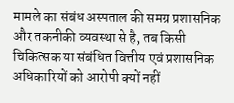मामले का संबंध अस्पताल की समग्र प्रशासनिक और तकनीकी व्यवस्था से है, तब किसी चिकित्सक या संबंधित वित्तीय एवं प्रशासनिक अधिकारियों को आरोपी क्यों नहीं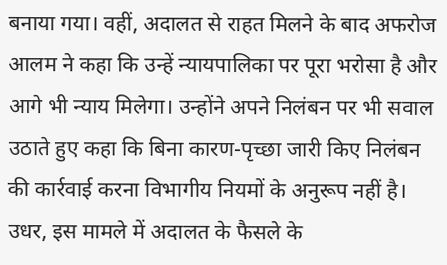बनाया गया। वहीं, अदालत से राहत मिलने के बाद अफरोज आलम ने कहा कि उन्हें न्यायपालिका पर पूरा भरोसा है और आगे भी न्याय मिलेगा। उन्होंने अपने निलंबन पर भी सवाल उठाते हुए कहा कि बिना कारण-पृच्छा जारी किए निलंबन की कार्रवाई करना विभागीय नियमों के अनुरूप नहीं है। उधर, इस मामले में अदालत के फैसले के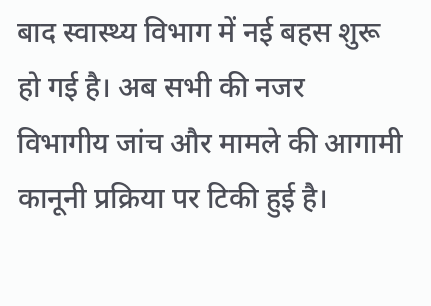बाद स्वास्थ्य विभाग में नई बहस शुरू हो गई है। अब सभी की नजर विभागीय जांच और मामले की आगामी कानूनी प्रक्रिया पर टिकी हुई है।